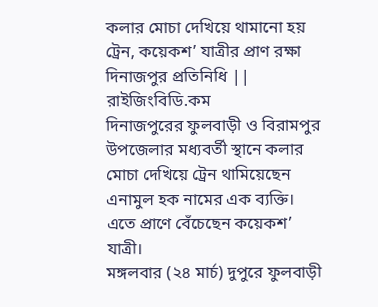কলার মোচা দেখিয়ে থামানো হয় ট্রেন, কয়েকশ’ যাত্রীর প্রাণ রক্ষা
দিনাজপুর প্রতিনিধি || রাইজিংবিডি.কম
দিনাজপুরের ফুলবাড়ী ও বিরামপুর উপজেলার মধ্যবর্তী স্থানে কলার মোচা দেখিয়ে ট্রেন থামিয়েছেন এনামুল হক নামের এক ব্যক্তি। এতে প্রাণে বেঁচেছেন কয়েকশ’ যাত্রী।
মঙ্গলবার (২৪ মার্চ) দুপুরে ফুলবাড়ী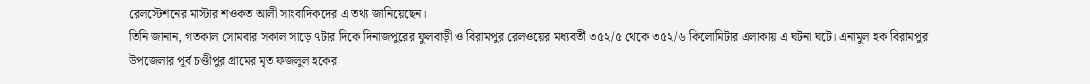রেলস্টেশনের মাস্টার শওকত আলী সাংবাদিকদের এ তথ্য জানিয়েছেন।
তিনি জানান, গতকাল সোমবার সকাল সাড়ে ৭টার দিকে দিনাজপুরের ফুলবাড়ী ও বিরামপুর রেলওয়ের মধ্যবর্তী ৩৫২/৫ থেকে ৩৫২/৬ কিলোমিটার এলাকায় এ ঘটনা ঘটে। এনামুল হক বিরামপুর উপজেলার পূর্ব চণ্ডীপুর গ্রামের মৃত ফজলুল হকের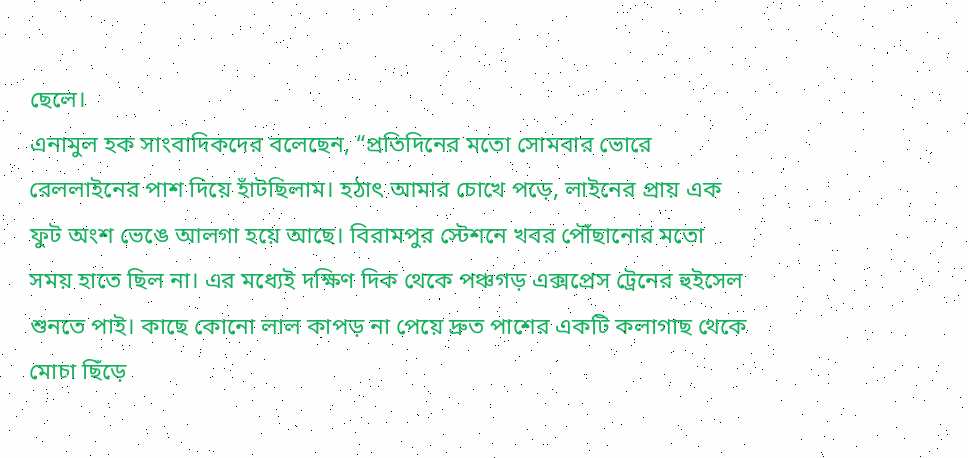ছেলে।
এনামুল হক সাংবাদিকদের বলেছেন, “প্রতিদিনের মতো সোমবার ভোরে রেললাইনের পাশ দিয়ে হাঁটছিলাম। হঠাৎ আমার চোখে পড়ে, লাইনের প্রায় এক ফুট অংশ ভেঙে আলগা হয়ে আছে। বিরামপুর স্টেশনে খবর পৌঁছানোর মতো সময় হাতে ছিল না। এর মধ্যেই দক্ষিণ দিক থেকে পঞ্চগড় এক্সপ্রেস ট্রেনের হুইসেল শুনতে পাই। কাছে কোনো লাল কাপড় না পেয়ে দ্রুত পাশের একটি কলাগাছ থেকে মোচা ছিঁড়ে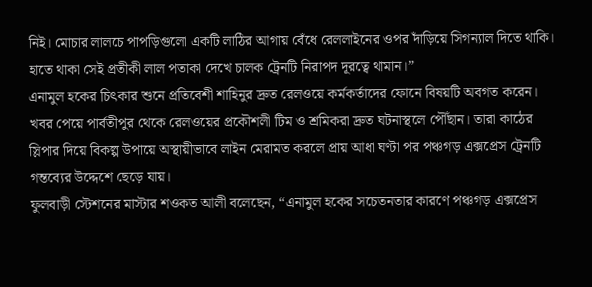নিই। মোচার লালচে পাপড়িগুলো একটি লাঠির আগায় বেঁধে রেললাইনের ওপর দাঁড়িয়ে সিগন্যাল দিতে থাকি। হাতে থাকা সেই প্রতীকী লাল পতাকা দেখে চালক ট্রেনটি নিরাপদ দূরত্বে থামান।”
এনামুল হকের চিৎকার শুনে প্রতিবেশী শাহিনুর দ্রুত রেলওয়ে কর্মকর্তাদের ফোনে বিষয়টি অবগত করেন। খবর পেয়ে পার্বতীপুর থেকে রেলওয়ের প্রকৌশলী টিম ও শ্রমিকরা দ্রুত ঘটনাস্থলে পৌঁছান। তারা কাঠের স্লিপার দিয়ে বিকল্প উপায়ে অস্থায়ীভাবে লাইন মেরামত করলে প্রায় আধা ঘণ্টা পর পঞ্চগড় এক্সপ্রেস ট্রেনটি গন্তব্যের উদ্দেশে ছেড়ে যায়।
ফুলবাড়ী স্টেশনের মাস্টার শওকত আলী বলেছেন, “এনামুল হকের সচেতনতার কারণে পঞ্চগড় এক্সপ্রেস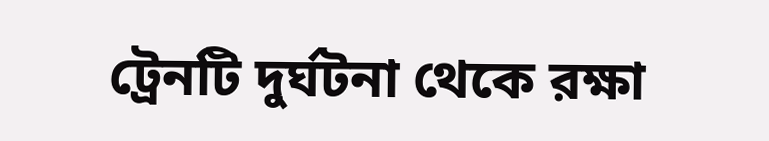ট্রেনটি দুর্ঘটনা থেকে রক্ষা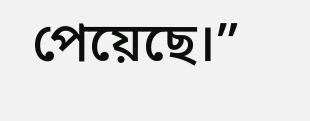পেয়েছে।”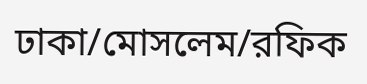ঢাকা/মোসলেম/রফিক